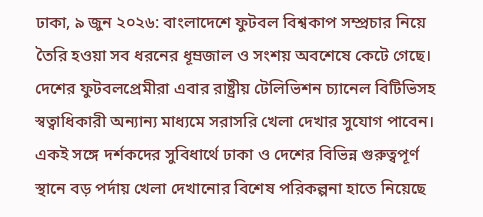ঢাকা, ৯ জুন ২০২৬: বাংলাদেশে ফুটবল বিশ্বকাপ সম্প্রচার নিয়ে তৈরি হওয়া সব ধরনের ধূম্রজাল ও সংশয় অবশেষে কেটে গেছে। দেশের ফুটবলপ্রেমীরা এবার রাষ্ট্রীয় টেলিভিশন চ্যানেল বিটিভিসহ স্বত্বাধিকারী অন্যান্য মাধ্যমে সরাসরি খেলা দেখার সুযোগ পাবেন। একই সঙ্গে দর্শকদের সুবিধার্থে ঢাকা ও দেশের বিভিন্ন গুরুত্বপূর্ণ স্থানে বড় পর্দায় খেলা দেখানোর বিশেষ পরিকল্পনা হাতে নিয়েছে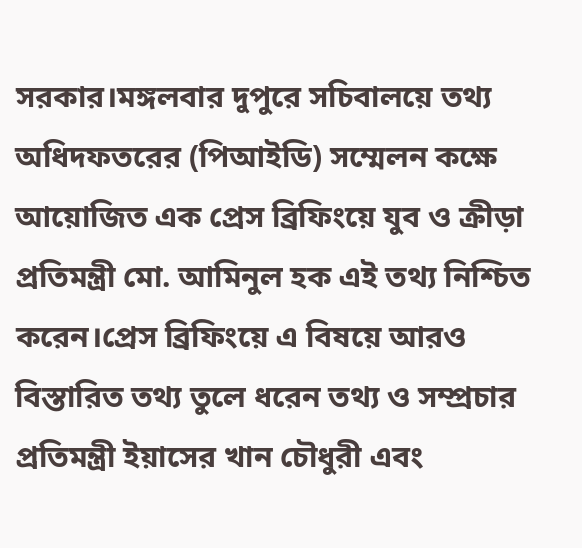সরকার।মঙ্গলবার দুপুরে সচিবালয়ে তথ্য অধিদফতরের (পিআইডি) সম্মেলন কক্ষে আয়োজিত এক প্রেস ব্রিফিংয়ে যুব ও ক্রীড়া প্রতিমন্ত্রী মো. আমিনুল হক এই তথ্য নিশ্চিত করেন।প্রেস ব্রিফিংয়ে এ বিষয়ে আরও বিস্তারিত তথ্য তুলে ধরেন তথ্য ও সম্প্রচার প্রতিমন্ত্রী ইয়াসের খান চৌধুরী এবং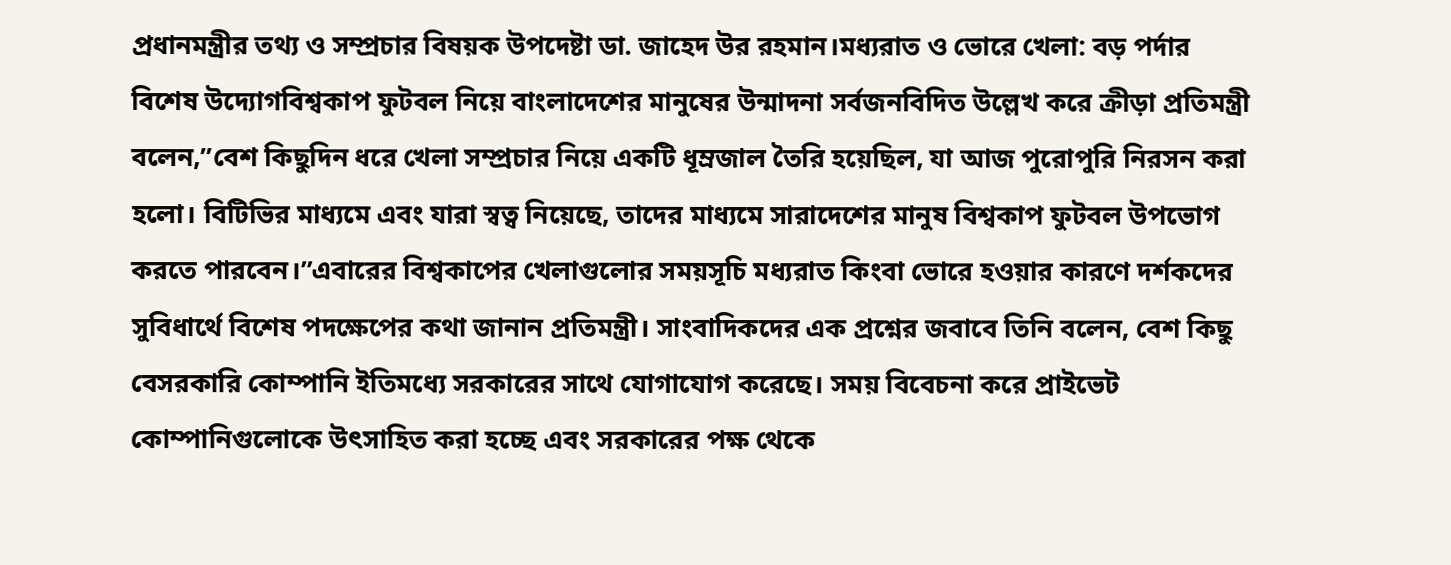প্রধানমন্ত্রীর তথ্য ও সম্প্রচার বিষয়ক উপদেষ্টা ডা. জাহেদ উর রহমান।মধ্যরাত ও ভোরে খেলা: বড় পর্দার বিশেষ উদ্যোগবিশ্বকাপ ফুটবল নিয়ে বাংলাদেশের মানুষের উন্মাদনা সর্বজনবিদিত উল্লেখ করে ক্রীড়া প্রতিমন্ত্রী বলেন,”বেশ কিছুদিন ধরে খেলা সম্প্রচার নিয়ে একটি ধূম্রজাল তৈরি হয়েছিল, যা আজ পুরোপুরি নিরসন করা হলো। বিটিভির মাধ্যমে এবং যারা স্বত্ব নিয়েছে, তাদের মাধ্যমে সারাদেশের মানুষ বিশ্বকাপ ফুটবল উপভোগ করতে পারবেন।”এবারের বিশ্বকাপের খেলাগুলোর সময়সূচি মধ্যরাত কিংবা ভোরে হওয়ার কারণে দর্শকদের সুবিধার্থে বিশেষ পদক্ষেপের কথা জানান প্রতিমন্ত্রী। সাংবাদিকদের এক প্রশ্নের জবাবে তিনি বলেন, বেশ কিছু বেসরকারি কোম্পানি ইতিমধ্যে সরকারের সাথে যোগাযোগ করেছে। সময় বিবেচনা করে প্রাইভেট কোম্পানিগুলোকে উৎসাহিত করা হচ্ছে এবং সরকারের পক্ষ থেকে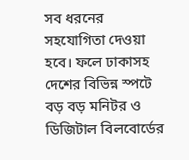সব ধরনের সহযোগিতা দেওয়া হবে। ফলে ঢাকাসহ দেশের বিভিন্ন স্পটে বড় বড় মনিটর ও ডিজিটাল বিলবোর্ডের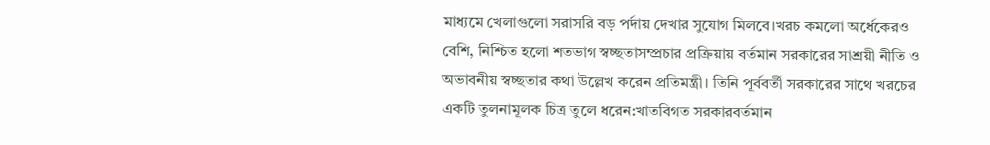মাধ্যমে খেলাগুলো সরাসরি বড় পর্দায় দেখার সুযোগ মিলবে।খরচ কমলো অর্ধেকেরও বেশি, নিশ্চিত হলো শতভাগ স্বচ্ছতাসম্প্রচার প্রক্রিয়ায় বর্তমান সরকারের সাশ্রয়ী নীতি ও অভাবনীয় স্বচ্ছতার কথা উল্লেখ করেন প্রতিমন্ত্রী। তিনি পূর্ববর্তী সরকারের সাথে খরচের একটি তুলনামূলক চিত্র তুলে ধরেন:খাতবিগত সরকারবর্তমান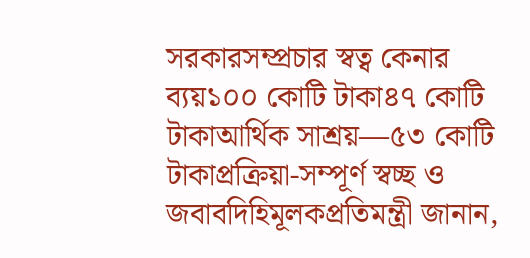সরকারসম্প্রচার স্বত্ব কেনার ব্যয়১০০ কোটি টাকা৪৭ কোটি টাকাআর্থিক সাশ্রয়—৫৩ কোটি টাকাপ্রক্রিয়া-সম্পূর্ণ স্বচ্ছ ও জবাবদিহিমূলকপ্রতিমন্ত্রী জানান,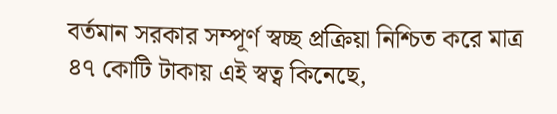বর্তমান সরকার সম্পূর্ণ স্বচ্ছ প্রক্রিয়া নিশ্চিত করে মাত্র ৪৭ কোটি টাকায় এই স্বত্ব কিনেছে,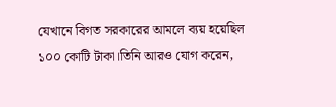যেখানে বিগত সরকারের আমলে ব্যয় হয়েছিল ১০০ কোটি টাকা।তিনি আরও যোগ করেন,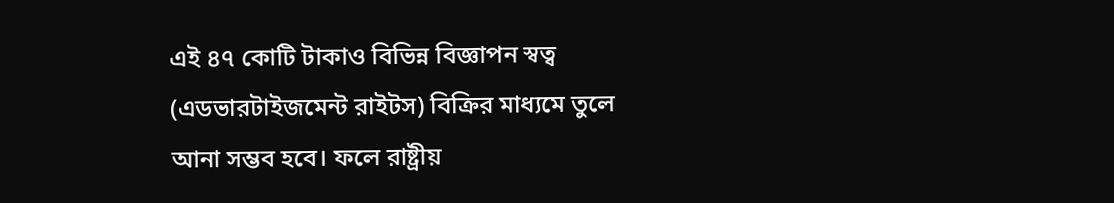এই ৪৭ কোটি টাকাও বিভিন্ন বিজ্ঞাপন স্বত্ব (এডভারটাইজমেন্ট রাইটস) বিক্রির মাধ্যমে তুলে আনা সম্ভব হবে। ফলে রাষ্ট্রীয়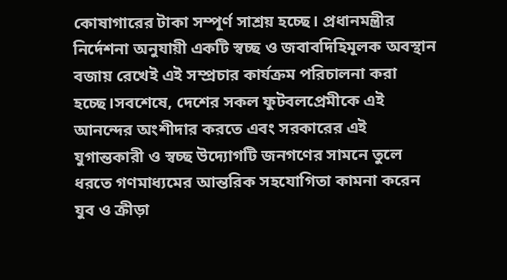কোষাগারের টাকা সম্পূর্ণ সাশ্রয় হচ্ছে। প্রধানমন্ত্রীর নির্দেশনা অনুযায়ী একটি স্বচ্ছ ও জবাবদিহিমূলক অবস্থান বজায় রেখেই এই সম্প্রচার কার্যক্রম পরিচালনা করা হচ্ছে।সবশেষে, দেশের সকল ফুটবলপ্রেমীকে এই আনন্দের অংশীদার করতে এবং সরকারের এই যুগান্তকারী ও স্বচ্ছ উদ্যোগটি জনগণের সামনে তুলে ধরতে গণমাধ্যমের আন্তরিক সহযোগিতা কামনা করেন যুব ও ক্রীড়া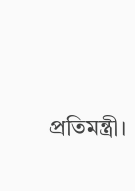প্রতিমন্ত্রী।